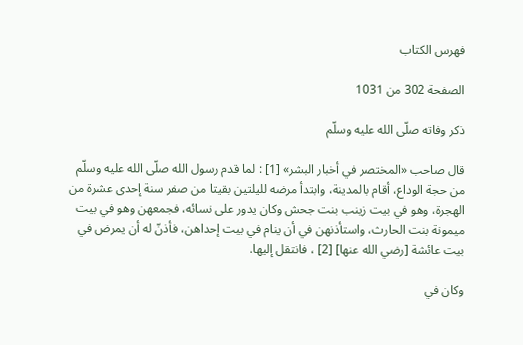فهرس الكتاب

الصفحة 302 من 1031

ذكر وفاته صلّى الله عليه وسلّم

قال صاحب «المختصر في أخبار البشر» [1] : لما قدم رسول الله صلّى الله عليه وسلّم من حجة الوداع، أقام بالمدينة، وابتدأ مرضه لليلتين بقيتا من صفر سنة إحدى عشرة من الهجرة، وهو في بيت زينب بنت جحش وكان يدور على نسائه، فجمعهن وهو في بيت ميمونة بنت الحارث، واستأذنهن في أن ينام في بيت إحداهن، فأذنّ له أن يمرض في بيت عائشة [رضي الله عنها] [2] ، فانتقل إليها.

وكان في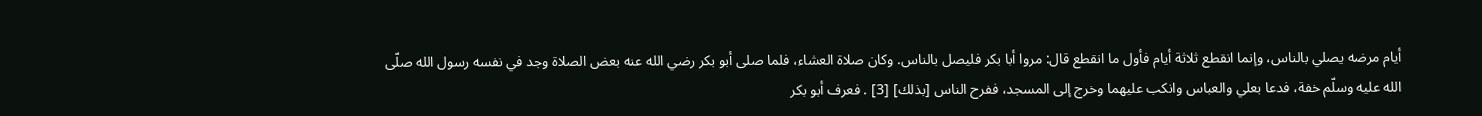أيام مرضه يصلي بالناس، وإنما انقطع ثلاثة أيام فأول ما انقطع قال: مروا أبا بكر فليصل بالناس. وكان صلاة العشاء، فلما صلى أبو بكر رضي الله عنه بعض الصلاة وجد في نفسه رسول الله صلّى الله عليه وسلّم خفة، فدعا بعلي والعباس وانكب عليهما وخرج إلى المسجد، ففرح الناس [بذلك] [3] . فعرف أبو بكر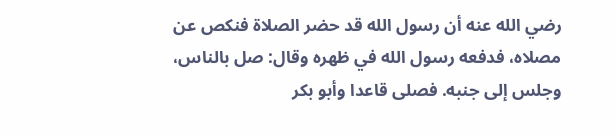رضي الله عنه أن رسول الله قد حضر الصلاة فنكص عن مصلاه، فدفعه رسول الله في ظهره وقال: صل بالناس، وجلس إلى جنبه. فصلى قاعدا وأبو بكر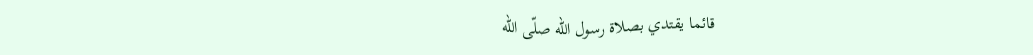قائما يقتدي بصلاة رسول الله صلّى الله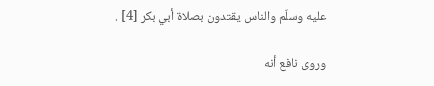عليه وسلّم والناس يقتدون بصلاة أبي بكر [4] .

وروى نافع أنه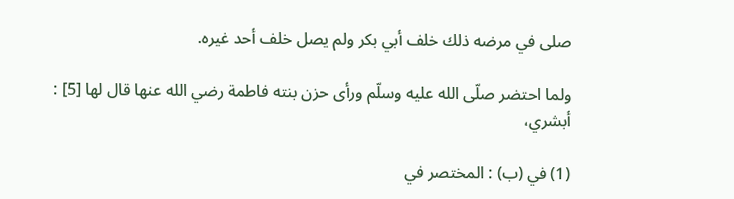صلى في مرضه ذلك خلف أبي بكر ولم يصل خلف أحد غيره.

ولما احتضر صلّى الله عليه وسلّم ورأى حزن بنته فاطمة رضي الله عنها قال لها [5] : أبشري،

(1) في (ب) : المختصر في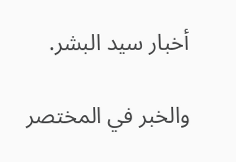أخبار سيد البشر.

والخبر في المختصر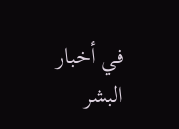في أخبار البشر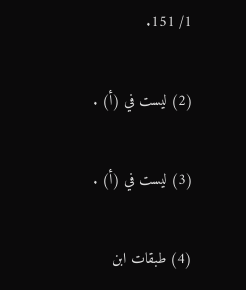1/ 151.

(2) ليست في (أ) .

(3) ليست في (أ) .

(4) طبقات ابن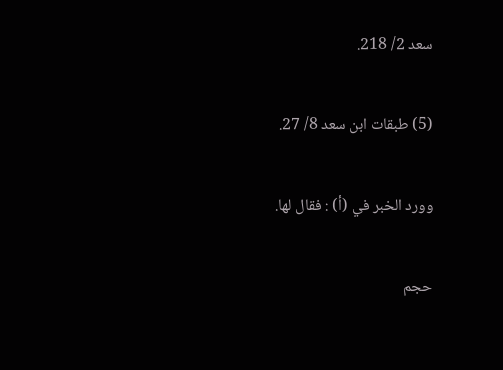سعد 2/ 218.

(5) طبقات ابن سعد 8/ 27.

وورد الخبر في (أ) : فقال لها.

حجم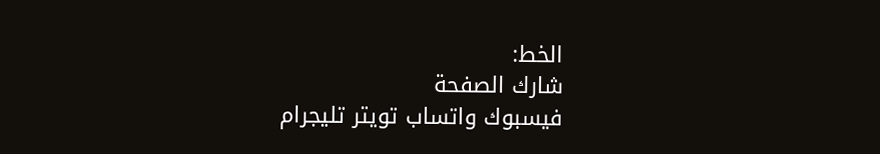الخط:
شارك الصفحة
فيسبوك واتساب تويتر تليجرام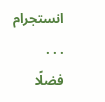انستجرام
. . .
فضلًا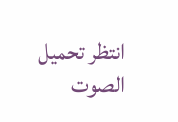انتظر تحميل الصوت